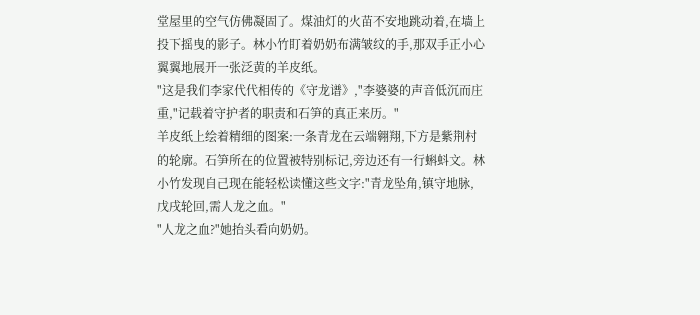堂屋里的空气仿佛凝固了。煤油灯的火苗不安地跳动着,在墙上投下摇曳的影子。林小竹盯着奶奶布满皱纹的手,那双手正小心翼翼地展开一张泛黄的羊皮纸。
"这是我们李家代代相传的《守龙谱》,"李婆婆的声音低沉而庄重,"记载着守护者的职责和石笋的真正来历。"
羊皮纸上绘着精细的图案:一条青龙在云端翱翔,下方是紫荆村的轮廓。石笋所在的位置被特别标记,旁边还有一行蝌蚪文。林小竹发现自己现在能轻松读懂这些文字:"青龙坠角,镇守地脉,戊戌轮回,需人龙之血。"
"人龙之血?"她抬头看向奶奶。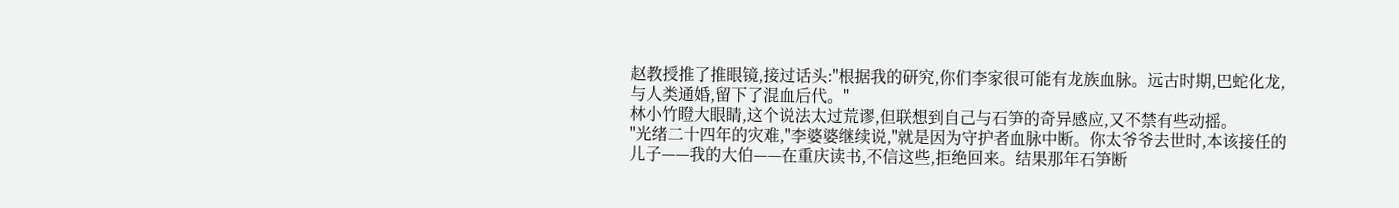赵教授推了推眼镜,接过话头:"根据我的研究,你们李家很可能有龙族血脉。远古时期,巴蛇化龙,与人类通婚,留下了混血后代。"
林小竹瞪大眼睛,这个说法太过荒谬,但联想到自己与石笋的奇异感应,又不禁有些动摇。
"光绪二十四年的灾难,"李婆婆继续说,"就是因为守护者血脉中断。你太爷爷去世时,本该接任的儿子——我的大伯——在重庆读书,不信这些,拒绝回来。结果那年石笋断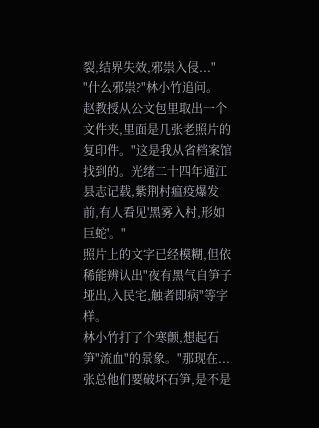裂,结界失效,邪祟入侵..."
"什么邪祟?"林小竹追问。
赵教授从公文包里取出一个文件夹,里面是几张老照片的复印件。"这是我从省档案馆找到的。光绪二十四年通江县志记载,紫荆村瘟疫爆发前,有人看见'黑雾入村,形如巨蛇'。"
照片上的文字已经模糊,但依稀能辨认出"夜有黑气自笋子垭出,入民宅,触者即病"等字样。
林小竹打了个寒颤,想起石笋"流血"的景象。"那现在...张总他们要破坏石笋,是不是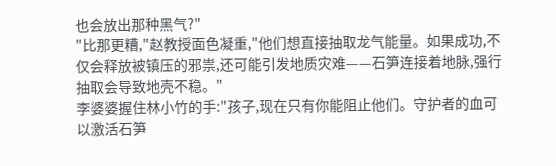也会放出那种黑气?"
"比那更糟,"赵教授面色凝重,"他们想直接抽取龙气能量。如果成功,不仅会释放被镇压的邪祟,还可能引发地质灾难——石笋连接着地脉,强行抽取会导致地壳不稳。"
李婆婆握住林小竹的手:"孩子,现在只有你能阻止他们。守护者的血可以激活石笋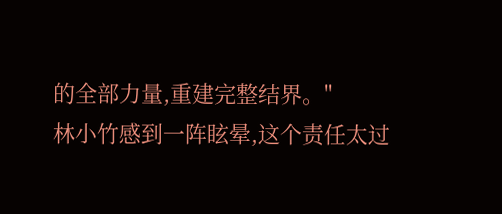的全部力量,重建完整结界。"
林小竹感到一阵眩晕,这个责任太过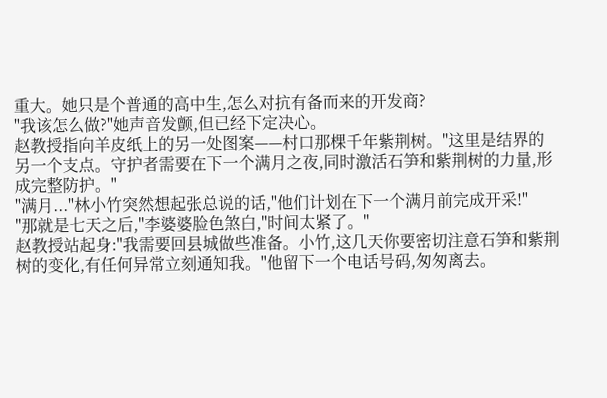重大。她只是个普通的高中生,怎么对抗有备而来的开发商?
"我该怎么做?"她声音发颤,但已经下定决心。
赵教授指向羊皮纸上的另一处图案——村口那棵千年紫荆树。"这里是结界的另一个支点。守护者需要在下一个满月之夜,同时激活石笋和紫荆树的力量,形成完整防护。"
"满月..."林小竹突然想起张总说的话,"他们计划在下一个满月前完成开采!"
"那就是七天之后,"李婆婆脸色煞白,"时间太紧了。"
赵教授站起身:"我需要回县城做些准备。小竹,这几天你要密切注意石笋和紫荆树的变化,有任何异常立刻通知我。"他留下一个电话号码,匆匆离去。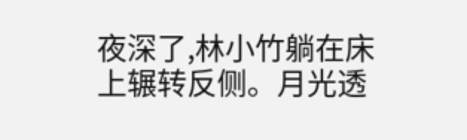夜深了,林小竹躺在床上辗转反侧。月光透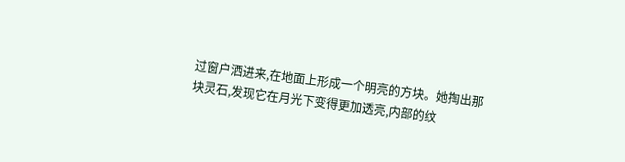过窗户洒进来,在地面上形成一个明亮的方块。她掏出那块灵石,发现它在月光下变得更加透亮,内部的纹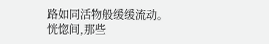路如同活物般缓缓流动。
恍惚间,那些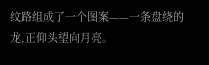纹路组成了一个图案——一条盘绕的龙,正仰头望向月亮。